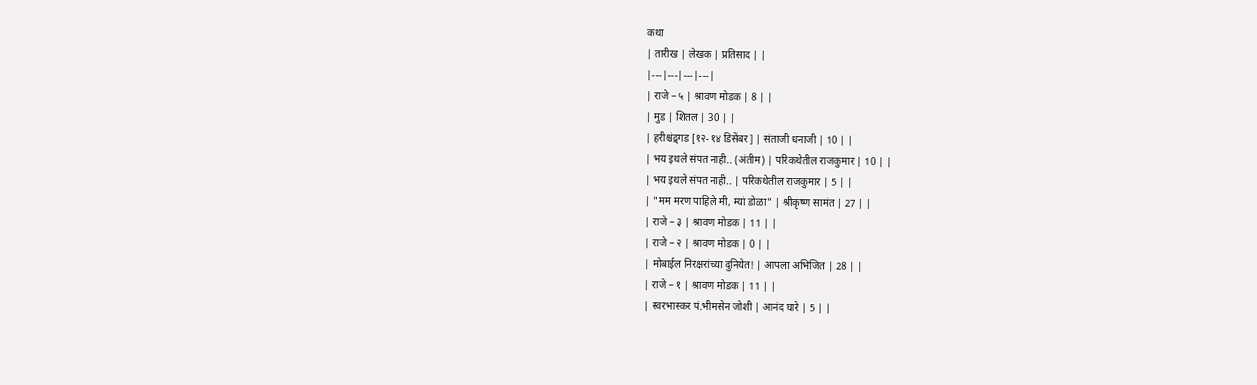कथा
| तारीख | लेखक | प्रतिसाद | |
|---|---|---|---|
| राजे – ५ | श्रावण मोडक | 8 | |
| मुड | शितल | 30 | |
| हरीश्चंद्र्गड [१२-१४ डिसेंबर] | संताजी धनाजी | 10 | |
| भय इथले संपत नाही.. (अंतीम) | परिकथेतील राजकुमार | 10 | |
| भय इथले संपत नाही.. | परिकथेतील राजकुमार | 5 | |
| "मम मरण पाहिले मी, म्यां डोळा" | श्रीकृष्ण सामंत | 27 | |
| राजे – ३ | श्रावण मोडक | 11 | |
| राजे – २ | श्रावण मोडक | 0 | |
| मोबाईल निरक्षरांच्या दुनियेत! | आपला अभिजित | 28 | |
| राजे – १ | श्रावण मोडक | 11 | |
| स्वरभास्कर पं.भीमसेन जोशी | आनंद घारे | 5 | |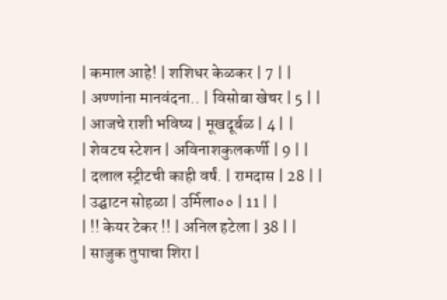| कमाल आहे! | शशिधर केळकर | 7 | |
| अण्णांना मानवंदना.. | विसोबा खेचर | 5 | |
| आजचे राशी भविष्य | मूखदूर्बळ | 4 | |
| शेवटच स्टेशन | अविनाशकुलकर्णी | 9 | |
| दलाल स्ट्रीटची काही वर्षं. | रामदास | 28 | |
| उद्घाटन सोहळा | उर्मिला०० | 11 | |
| !! केयर टेकर !! | अनिल हटेला | 38 | |
| साजुक तुपाचा शिरा |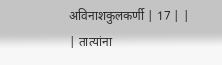अविनाशकुलकर्णी | 17 | |
| तात्यांना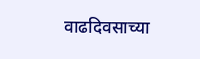वाढदिवसाच्या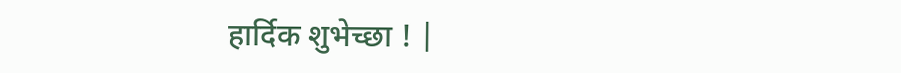हार्दिक शुभेच्छा ! |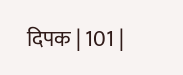दिपक | 101 |